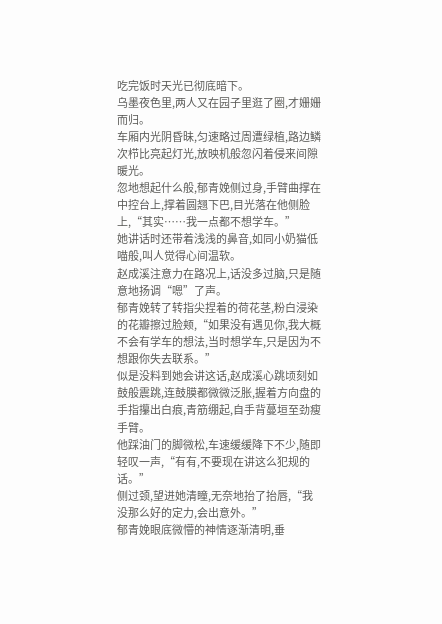吃完饭时天光已彻底暗下。
乌墨夜色里,两人又在园子里逛了圈,才姗姗而归。
车厢内光阴昏昧,匀速略过周遭绿植,路边鳞次栉比亮起灯光,放映机般忽闪着侵来间隙暖光。
忽地想起什么般,郁青娩侧过身,手臂曲撑在中控台上,撑着圆翘下巴,目光落在他侧脸上,“其实……我一点都不想学车。”
她讲话时还带着浅浅的鼻音,如同小奶猫低喵般,叫人觉得心间温软。
赵成溪注意力在路况上,话没多过脑,只是随意地扬调“嗯”了声。
郁青娩转了转指尖捏着的荷花茎,粉白浸染的花瓣擦过脸颊,“如果没有遇见你,我大概不会有学车的想法,当时想学车,只是因为不想跟你失去联系。”
似是没料到她会讲这话,赵成溪心跳顷刻如鼓般震跳,连鼓膜都微微泛胀,握着方向盘的手指攥出白痕,青筋绷起,自手背蔓垣至劲瘦手臂。
他踩油门的脚微松,车速缓缓降下不少,随即轻叹一声,“有有,不要现在讲这么犯规的话。”
侧过颈,望进她清瞳,无奈地抬了抬唇,“我没那么好的定力,会出意外。”
郁青娩眼底微懵的神情逐渐清明,垂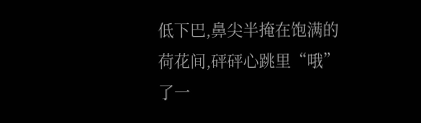低下巴,鼻尖半掩在饱满的荷花间,砰砰心跳里“哦”了一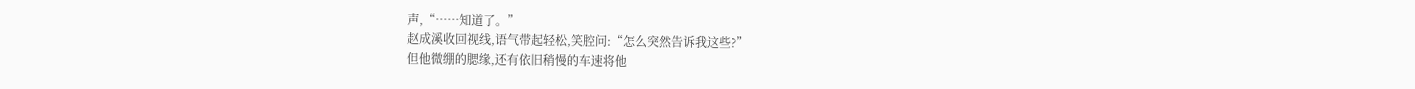声,“……知道了。”
赵成溪收回视线,语气带起轻松,笑腔问:“怎么突然告诉我这些?”
但他微绷的腮缘,还有依旧稍慢的车速将他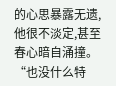的心思暴露无遗,他很不淡定,甚至春心暗自涌撞。
“也没什么特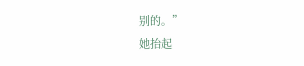别的。”
她抬起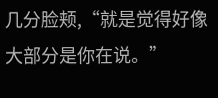几分脸颊,“就是觉得好像大部分是你在说。”